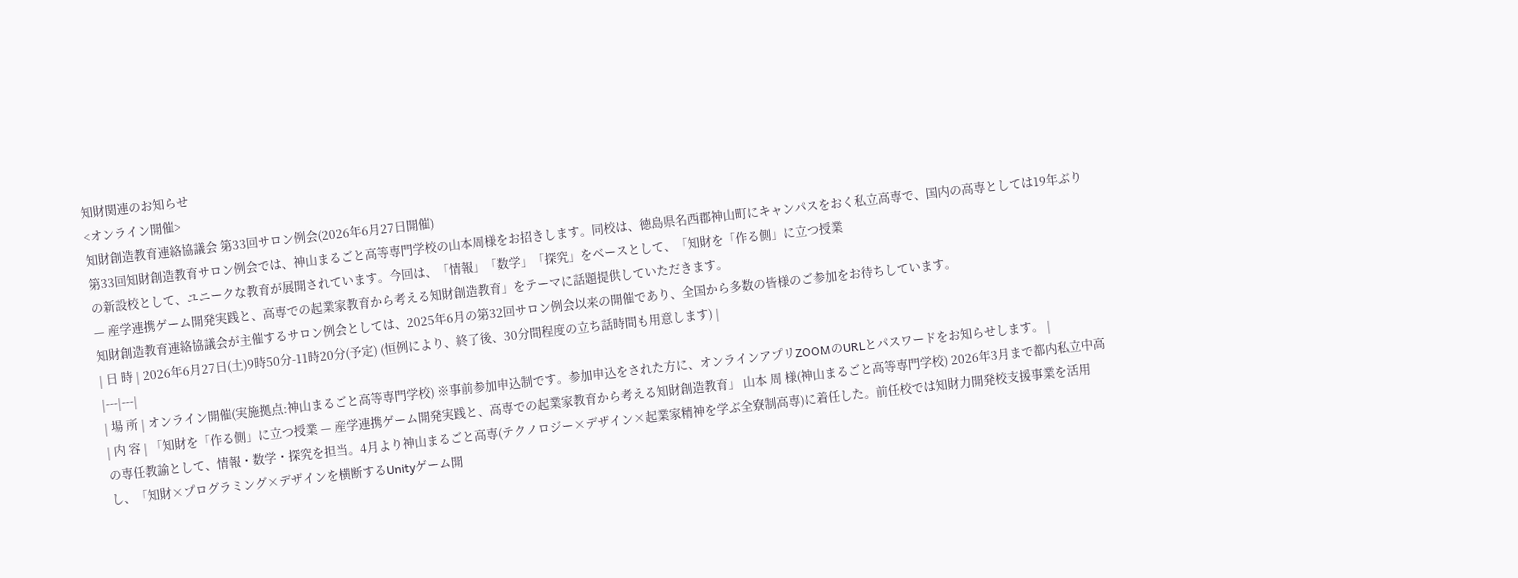知財関連のお知らせ
<オンライン開催>
知財創造教育連絡協議会 第33回サロン例会(2026年6月27日開催)
第33回知財創造教育サロン例会では、神山まるごと高等専門学校の山本周様をお招きします。同校は、徳島県名西郡神山町にキャンパスをおく私立高専で、国内の高専としては19年ぶりの新設校として、ユニークな教育が展開されています。今回は、「情報」「数学」「探究」をベースとして、「知財を「作る側」に立つ授業
— 産学連携ゲーム開発実践と、高専での起業家教育から考える知財創造教育」をテーマに話題提供していただきます。
知財創造教育連絡協議会が主催するサロン例会としては、2025年6月の第32回サロン例会以来の開催であり、全国から多数の皆様のご参加をお待ちしています。
| 日 時 | 2026年6月27日(土)9時50分-11時20分(予定) (恒例により、終了後、30分間程度の立ち話時間も用意します) |
|---|---|
| 場 所 | オンライン開催(実施拠点:神山まるごと高等専門学校) ※事前参加申込制です。参加申込をされた方に、オンラインアプリZOOMのURLとパスワードをお知らせします。 |
| 内 容 | 「知財を「作る側」に立つ授業 — 産学連携ゲーム開発実践と、高専での起業家教育から考える知財創造教育」 山本 周 様(神山まるごと高等専門学校) 2026年3月まで都内私立中高の専任教諭として、情報・数学・探究を担当。4月より神山まるごと高専(テクノロジー×デザイン×起業家精神を学ぶ全寮制高専)に着任した。前任校では知財力開発校支援事業を活用し、「知財×プログラミング×デザインを横断するUnityゲーム開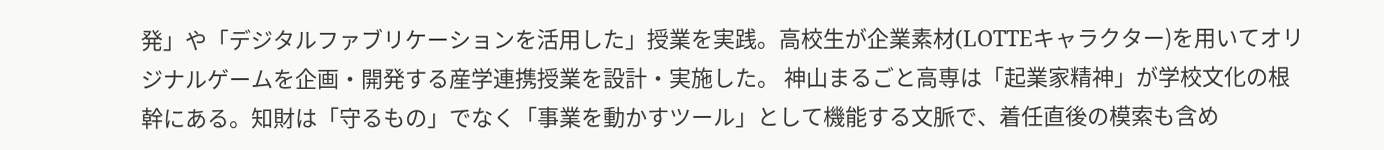発」や「デジタルファブリケーションを活用した」授業を実践。高校生が企業素材(LOTTEキャラクター)を用いてオリジナルゲームを企画・開発する産学連携授業を設計・実施した。 神山まるごと高専は「起業家精神」が学校文化の根幹にある。知財は「守るもの」でなく「事業を動かすツール」として機能する文脈で、着任直後の模索も含め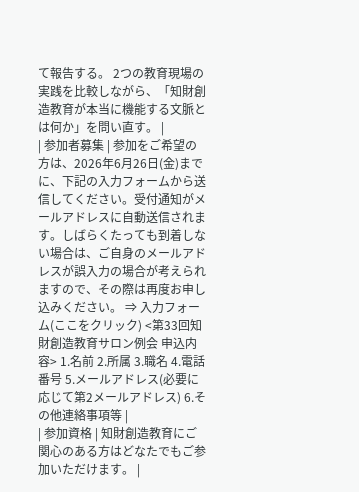て報告する。 2つの教育現場の実践を比較しながら、「知財創造教育が本当に機能する文脈とは何か」を問い直す。 |
| 参加者募集 | 参加をご希望の方は、2026年6月26日(金)までに、下記の入力フォームから送信してください。受付通知がメールアドレスに自動送信されます。しばらくたっても到着しない場合は、ご自身のメールアドレスが誤入力の場合が考えられますので、その際は再度お申し込みください。 ⇒ 入力フォーム(ここをクリック) <第33回知財創造教育サロン例会 申込内容> 1.名前 2.所属 3.職名 4.電話番号 5.メールアドレス(必要に応じて第2メールアドレス) 6.その他連絡事項等 |
| 参加資格 | 知財創造教育にご関心のある方はどなたでもご参加いただけます。 |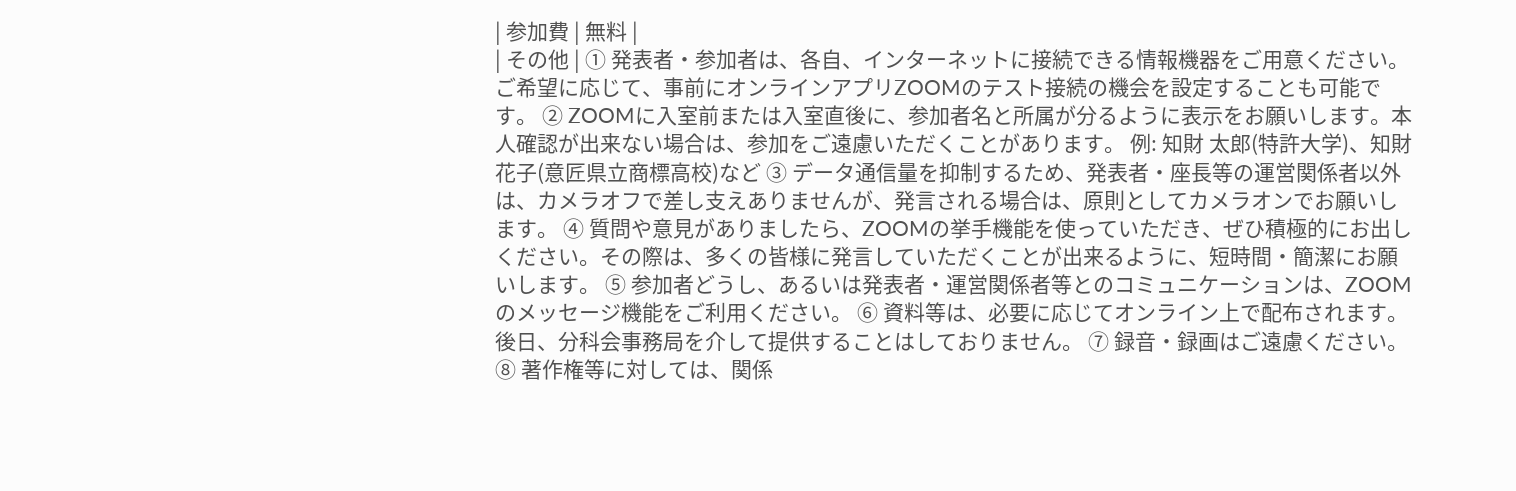| 参加費 | 無料 |
| その他 | ① 発表者・参加者は、各自、インターネットに接続できる情報機器をご用意ください。ご希望に応じて、事前にオンラインアプリZOOMのテスト接続の機会を設定することも可能です。 ② ZOOMに入室前または入室直後に、参加者名と所属が分るように表示をお願いします。本人確認が出来ない場合は、参加をご遠慮いただくことがあります。 例: 知財 太郎(特許大学)、知財 花子(意匠県立商標高校)など ③ データ通信量を抑制するため、発表者・座長等の運営関係者以外は、カメラオフで差し支えありませんが、発言される場合は、原則としてカメラオンでお願いします。 ④ 質問や意見がありましたら、ZOOMの挙手機能を使っていただき、ぜひ積極的にお出しください。その際は、多くの皆様に発言していただくことが出来るように、短時間・簡潔にお願いします。 ⑤ 参加者どうし、あるいは発表者・運営関係者等とのコミュニケーションは、ZOOMのメッセージ機能をご利用ください。 ⑥ 資料等は、必要に応じてオンライン上で配布されます。後日、分科会事務局を介して提供することはしておりません。 ⑦ 録音・録画はご遠慮ください。 ⑧ 著作権等に対しては、関係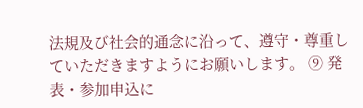法規及び社会的通念に沿って、遵守・尊重していただきますようにお願いします。 ⑨ 発表・参加申込に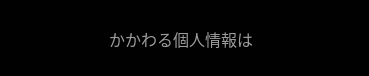かかわる個人情報は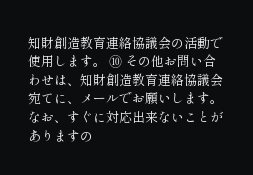知財創造教育連絡協議会の活動で使用します。 ⑩ その他お問い合わせは、知財創造教育連絡協議会宛てに、メールでお願いします。なお、すぐに対応出来ないことがありますの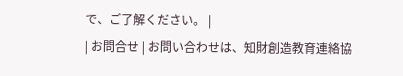で、ご了解ください。 |
| お問合せ | お問い合わせは、知財創造教育連絡協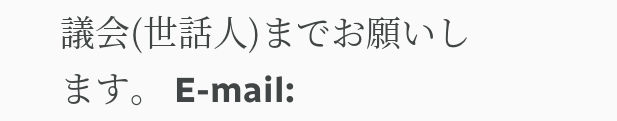議会(世話人)までお願いします。 E-mail: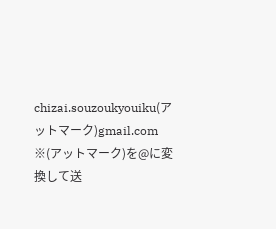chizai.souzoukyouiku(アットマーク)gmail.com ※(アットマーク)を@に変換して送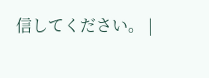信してください。 |